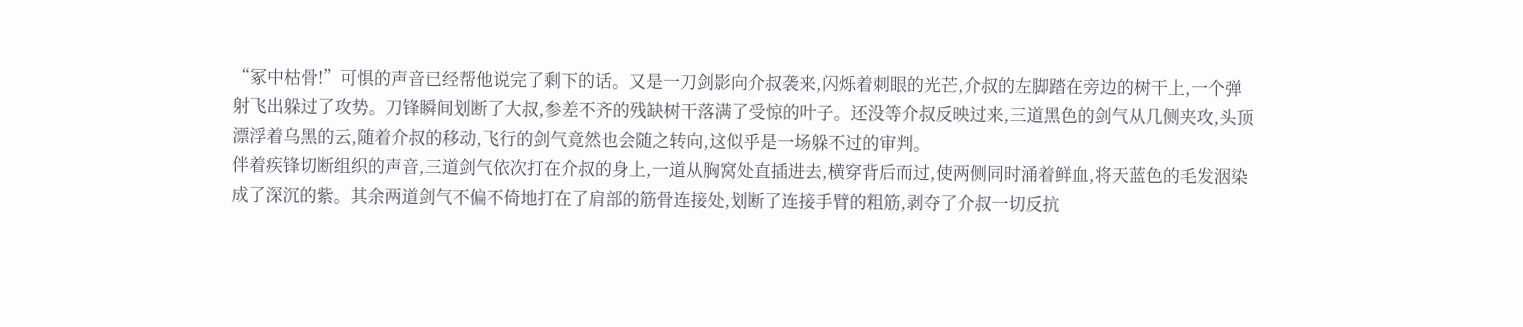“冢中枯骨!”可惧的声音已经帮他说完了剩下的话。又是一刀剑影向介叔袭来,闪烁着刺眼的光芒,介叔的左脚踏在旁边的树干上,一个弹射飞出躲过了攻势。刀锋瞬间划断了大叔,参差不齐的残缺树干落满了受惊的叶子。还没等介叔反映过来,三道黑色的剑气从几侧夹攻,头顶漂浮着乌黑的云,随着介叔的移动,飞行的剑气竟然也会随之转向,这似乎是一场躲不过的审判。
伴着疾锋切断组织的声音,三道剑气依次打在介叔的身上,一道从胸窝处直插进去,横穿背后而过,使两侧同时涌着鲜血,将天蓝色的毛发洇染成了深沉的紫。其余两道剑气不偏不倚地打在了肩部的筋骨连接处,划断了连接手臂的粗筋,剥夺了介叔一切反抗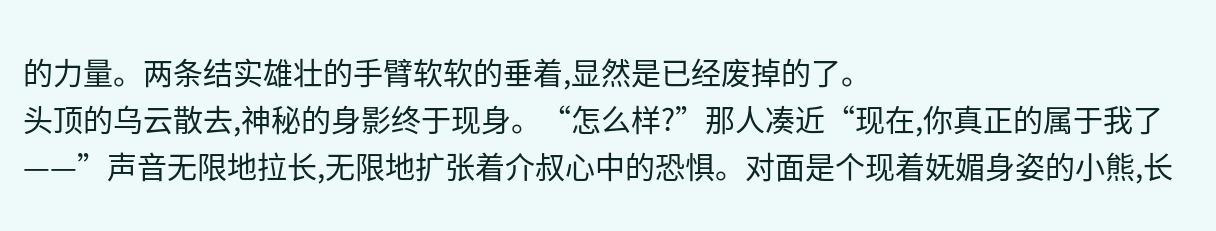的力量。两条结实雄壮的手臂软软的垂着,显然是已经废掉的了。
头顶的乌云散去,神秘的身影终于现身。“怎么样?”那人凑近“现在,你真正的属于我了——”声音无限地拉长,无限地扩张着介叔心中的恐惧。对面是个现着妩媚身姿的小熊,长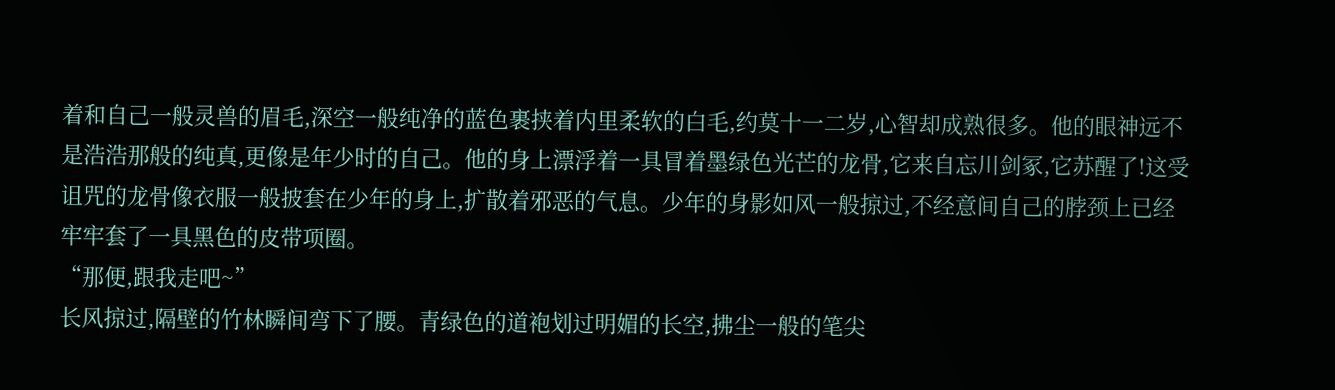着和自己一般灵兽的眉毛,深空一般纯净的蓝色裹挟着内里柔软的白毛,约莫十一二岁,心智却成熟很多。他的眼神远不是浩浩那般的纯真,更像是年少时的自己。他的身上漂浮着一具冒着墨绿色光芒的龙骨,它来自忘川剑冢,它苏醒了!这受诅咒的龙骨像衣服一般披套在少年的身上,扩散着邪恶的气息。少年的身影如风一般掠过,不经意间自己的脖颈上已经牢牢套了一具黑色的皮带项圈。
“那便,跟我走吧~”
长风掠过,隔壁的竹林瞬间弯下了腰。青绿色的道袍划过明媚的长空,拂尘一般的笔尖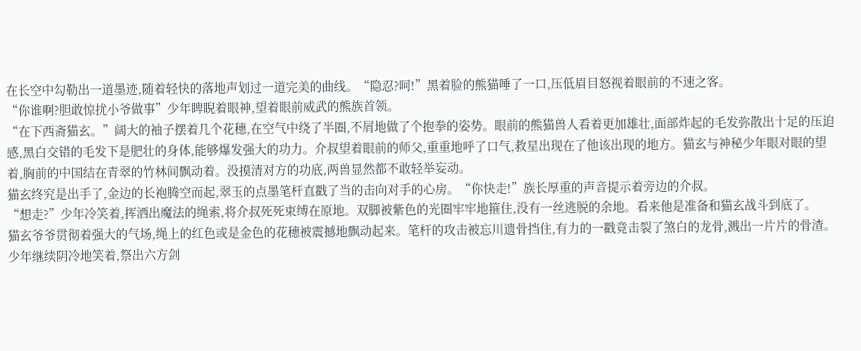在长空中勾勒出一道墨迹,随着轻快的落地声划过一道完美的曲线。“隐忍?呵!”黑着脸的熊猫唾了一口,压低眉目怒视着眼前的不速之客。
“你谁啊?胆敢惊扰小爷做事”少年睥睨着眼神,望着眼前威武的熊族首领。
“在下西斋猫玄。”阔大的袖子摆着几个花穗,在空气中绕了半圈,不屑地做了个抱拳的姿势。眼前的熊猫兽人看着更加雄壮,面部炸起的毛发弥散出十足的压迫感,黑白交错的毛发下是肥壮的身体,能够爆发强大的功力。介叔望着眼前的师父,重重地呼了口气,救星出现在了他该出现的地方。猫玄与神秘少年眼对眼的望着,胸前的中国结在青翠的竹林间飘动着。没摸清对方的功底,两兽显然都不敢轻举妄动。
猫玄终究是出手了,金边的长袍腾空而起,翠玉的点墨笔杆直戳了当的击向对手的心房。“你快走!”族长厚重的声音提示着旁边的介叔。
“想走?”少年冷笑着,挥洒出魔法的绳索,将介叔死死束缚在原地。双脚被紫色的光圈牢牢地箍住,没有一丝逃脱的余地。看来他是准备和猫玄战斗到底了。
猫玄爷爷贯彻着强大的气场,绳上的红色或是金色的花穗被震撼地飘动起来。笔杆的攻击被忘川遗骨挡住,有力的一戳竟击裂了煞白的龙骨,溅出一片片的骨渣。
少年继续阴冷地笑着,祭出六方剑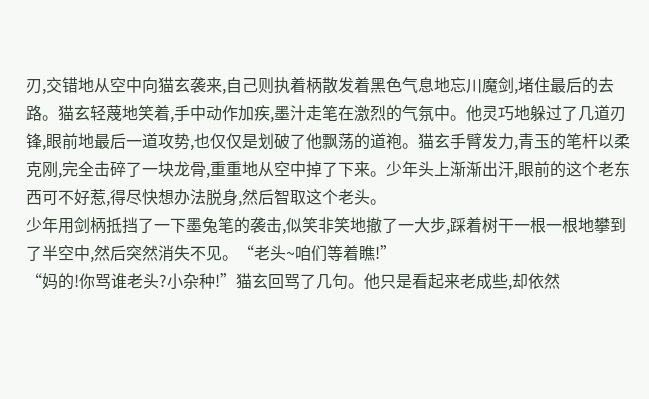刃,交错地从空中向猫玄袭来,自己则执着柄散发着黑色气息地忘川魔剑,堵住最后的去路。猫玄轻蔑地笑着,手中动作加疾,墨汁走笔在激烈的气氛中。他灵巧地躲过了几道刃锋,眼前地最后一道攻势,也仅仅是划破了他飘荡的道袍。猫玄手臂发力,青玉的笔杆以柔克刚,完全击碎了一块龙骨,重重地从空中掉了下来。少年头上渐渐出汗,眼前的这个老东西可不好惹,得尽快想办法脱身,然后智取这个老头。
少年用剑柄抵挡了一下墨兔笔的袭击,似笑非笑地撤了一大步,踩着树干一根一根地攀到了半空中,然后突然消失不见。“老头~咱们等着瞧!”
“妈的!你骂谁老头?小杂种!”猫玄回骂了几句。他只是看起来老成些,却依然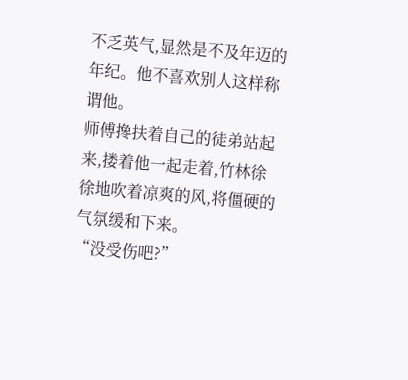不乏英气,显然是不及年迈的年纪。他不喜欢别人这样称谓他。
师傅搀扶着自己的徒弟站起来,搂着他一起走着,竹林徐徐地吹着凉爽的风,将僵硬的气氛缓和下来。
“没受伤吧?”